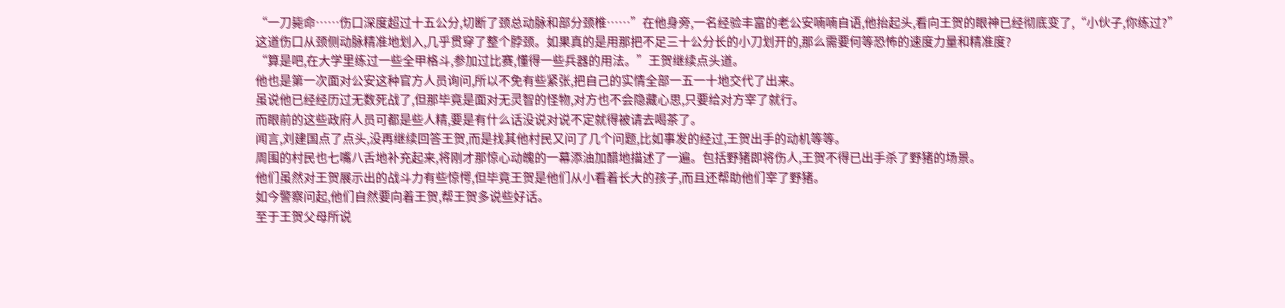“一刀毙命……伤口深度超过十五公分,切断了颈总动脉和部分颈椎……”在他身旁,一名经验丰富的老公安喃喃自语,他抬起头,看向王贺的眼神已经彻底变了,“小伙子,你练过?”
这道伤口从颈侧动脉精准地划入,几乎贯穿了整个脖颈。如果真的是用那把不足三十公分长的小刀划开的,那么需要何等恐怖的速度力量和精准度?
“算是吧,在大学里练过一些全甲格斗,参加过比赛,懂得一些兵器的用法。”王贺继续点头道。
他也是第一次面对公安这种官方人员询问,所以不免有些紧张,把自己的实情全部一五一十地交代了出来。
虽说他已经经历过无数死战了,但那毕竟是面对无灵智的怪物,对方也不会隐藏心思,只要给对方宰了就行。
而眼前的这些政府人员可都是些人精,要是有什么话没说对说不定就得被请去喝茶了。
闻言,刘建国点了点头,没再继续回答王贺,而是找其他村民又问了几个问题,比如事发的经过,王贺出手的动机等等。
周围的村民也七嘴八舌地补充起来,将刚才那惊心动魄的一幕添油加醋地描述了一遍。包括野猪即将伤人,王贺不得已出手杀了野猪的场景。
他们虽然对王贺展示出的战斗力有些惊愕,但毕竟王贺是他们从小看着长大的孩子,而且还帮助他们宰了野猪。
如今警察问起,他们自然要向着王贺,帮王贺多说些好话。
至于王贺父母所说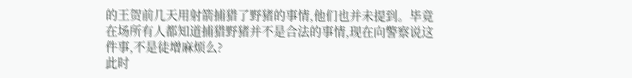的王贺前几天用射箭捕猎了野猪的事情,他们也并未提到。毕竟在场所有人都知道捕猎野猪并不是合法的事情,现在向警察说这件事,不是徒增麻烦么?
此时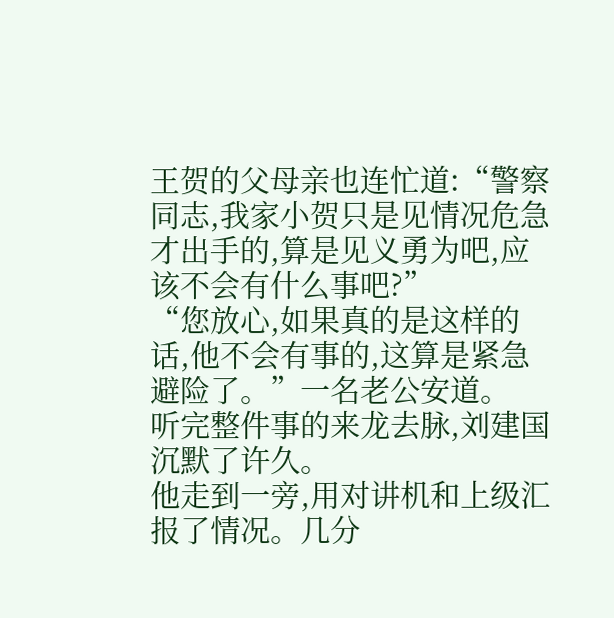王贺的父母亲也连忙道:“警察同志,我家小贺只是见情况危急才出手的,算是见义勇为吧,应该不会有什么事吧?”
“您放心,如果真的是这样的话,他不会有事的,这算是紧急避险了。”一名老公安道。
听完整件事的来龙去脉,刘建国沉默了许久。
他走到一旁,用对讲机和上级汇报了情况。几分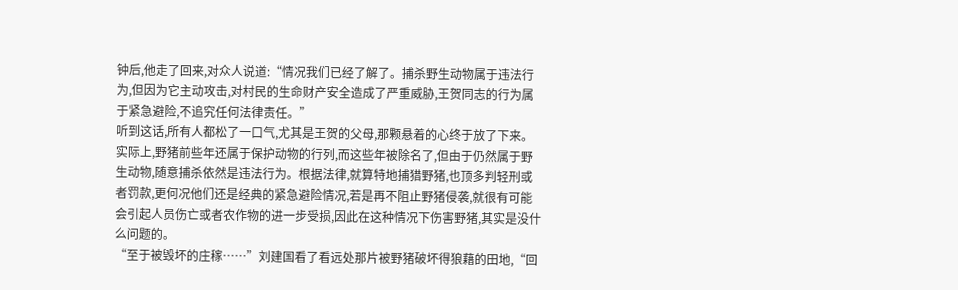钟后,他走了回来,对众人说道:“情况我们已经了解了。捕杀野生动物属于违法行为,但因为它主动攻击,对村民的生命财产安全造成了严重威胁,王贺同志的行为属于紧急避险,不追究任何法律责任。”
听到这话,所有人都松了一口气,尤其是王贺的父母,那颗悬着的心终于放了下来。
实际上,野猪前些年还属于保护动物的行列,而这些年被除名了,但由于仍然属于野生动物,随意捕杀依然是违法行为。根据法律,就算特地捕猎野猪,也顶多判轻刑或者罚款,更何况他们还是经典的紧急避险情况,若是再不阻止野猪侵袭,就很有可能会引起人员伤亡或者农作物的进一步受损,因此在这种情况下伤害野猪,其实是没什么问题的。
“至于被毁坏的庄稼……”刘建国看了看远处那片被野猪破坏得狼藉的田地,“回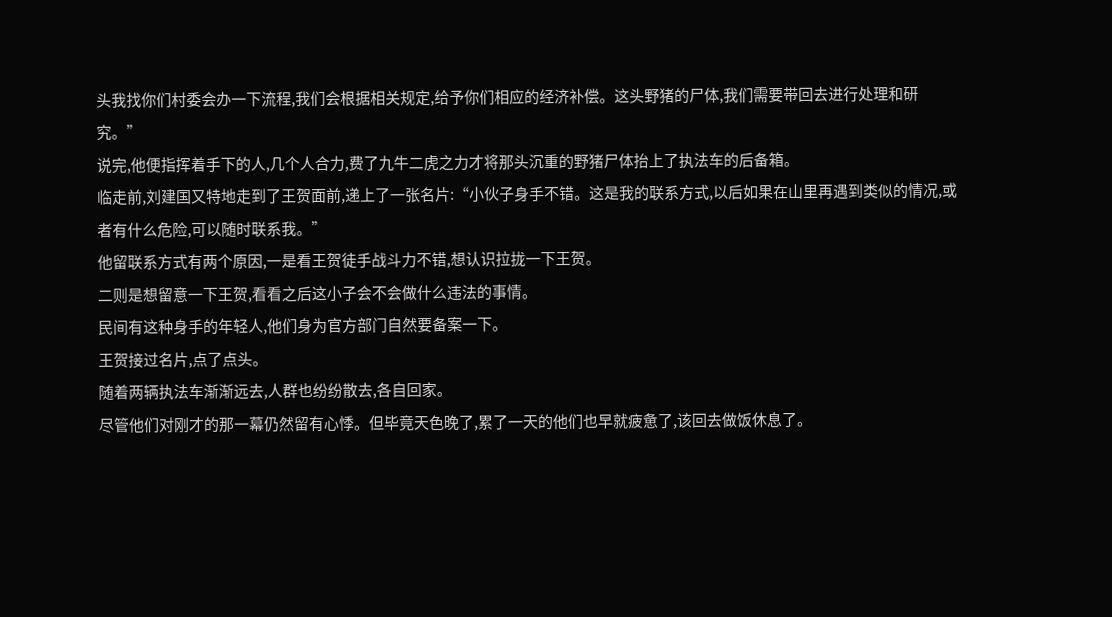头我找你们村委会办一下流程,我们会根据相关规定,给予你们相应的经济补偿。这头野猪的尸体,我们需要带回去进行处理和研究。”
说完,他便指挥着手下的人,几个人合力,费了九牛二虎之力才将那头沉重的野猪尸体抬上了执法车的后备箱。
临走前,刘建国又特地走到了王贺面前,递上了一张名片:“小伙子身手不错。这是我的联系方式,以后如果在山里再遇到类似的情况,或者有什么危险,可以随时联系我。”
他留联系方式有两个原因,一是看王贺徒手战斗力不错,想认识拉拢一下王贺。
二则是想留意一下王贺,看看之后这小子会不会做什么违法的事情。
民间有这种身手的年轻人,他们身为官方部门自然要备案一下。
王贺接过名片,点了点头。
随着两辆执法车渐渐远去,人群也纷纷散去,各自回家。
尽管他们对刚才的那一幕仍然留有心悸。但毕竟天色晚了,累了一天的他们也早就疲惫了,该回去做饭休息了。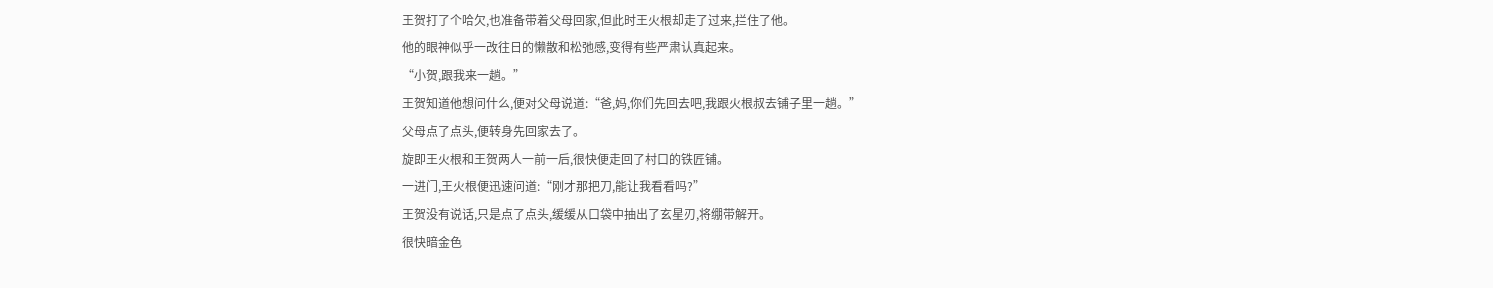王贺打了个哈欠,也准备带着父母回家,但此时王火根却走了过来,拦住了他。
他的眼神似乎一改往日的懒散和松弛感,变得有些严肃认真起来。
“小贺,跟我来一趟。”
王贺知道他想问什么,便对父母说道:“爸,妈,你们先回去吧,我跟火根叔去铺子里一趟。”
父母点了点头,便转身先回家去了。
旋即王火根和王贺两人一前一后,很快便走回了村口的铁匠铺。
一进门,王火根便迅速问道:“刚才那把刀,能让我看看吗?”
王贺没有说话,只是点了点头,缓缓从口袋中抽出了玄星刃,将绷带解开。
很快暗金色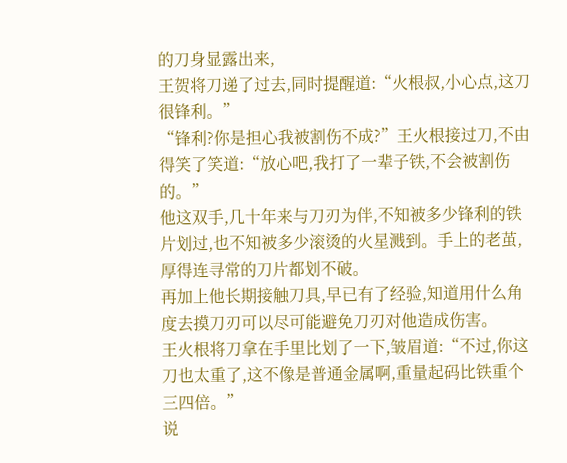的刀身显露出来,
王贺将刀递了过去,同时提醒道:“火根叔,小心点,这刀很锋利。”
“锋利?你是担心我被割伤不成?”王火根接过刀,不由得笑了笑道:“放心吧,我打了一辈子铁,不会被割伤的。”
他这双手,几十年来与刀刃为伴,不知被多少锋利的铁片划过,也不知被多少滚烫的火星溅到。手上的老茧,厚得连寻常的刀片都划不破。
再加上他长期接触刀具,早已有了经验,知道用什么角度去摸刀刃可以尽可能避免刀刃对他造成伤害。
王火根将刀拿在手里比划了一下,皱眉道:“不过,你这刀也太重了,这不像是普通金属啊,重量起码比铁重个三四倍。”
说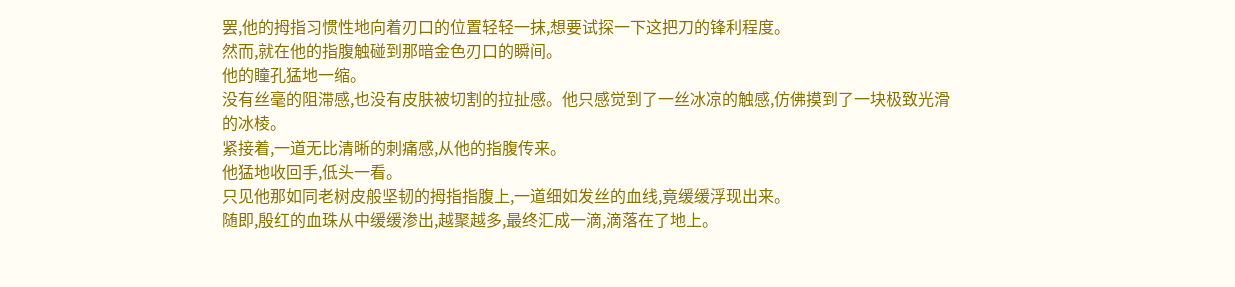罢,他的拇指习惯性地向着刃口的位置轻轻一抹,想要试探一下这把刀的锋利程度。
然而,就在他的指腹触碰到那暗金色刃口的瞬间。
他的瞳孔猛地一缩。
没有丝毫的阻滞感,也没有皮肤被切割的拉扯感。他只感觉到了一丝冰凉的触感,仿佛摸到了一块极致光滑的冰棱。
紧接着,一道无比清晰的刺痛感,从他的指腹传来。
他猛地收回手,低头一看。
只见他那如同老树皮般坚韧的拇指指腹上,一道细如发丝的血线,竟缓缓浮现出来。
随即,殷红的血珠从中缓缓渗出,越聚越多,最终汇成一滴,滴落在了地上。